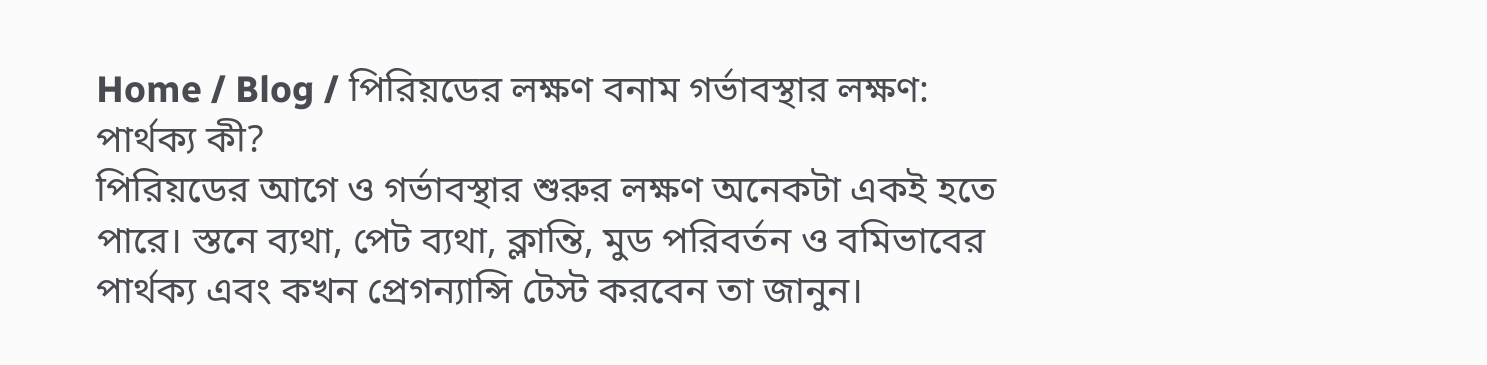Home / Blog / পিরিয়ডের লক্ষণ বনাম গর্ভাবস্থার লক্ষণ: পার্থক্য কী?
পিরিয়ডের আগে ও গর্ভাবস্থার শুরুর লক্ষণ অনেকটা একই হতে পারে। স্তনে ব্যথা, পেট ব্যথা, ক্লান্তি, মুড পরিবর্তন ও বমিভাবের পার্থক্য এবং কখন প্রেগন্যান্সি টেস্ট করবেন তা জানুন।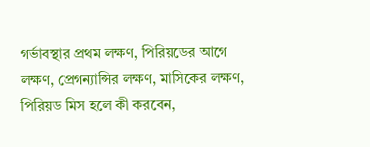গর্ভাবস্থার প্রথম লক্ষণ, পিরিয়ডের আগে লক্ষণ, প্রেগন্যান্সির লক্ষণ, মাসিকের লক্ষণ, পিরিয়ড মিস হলে কী করবেন,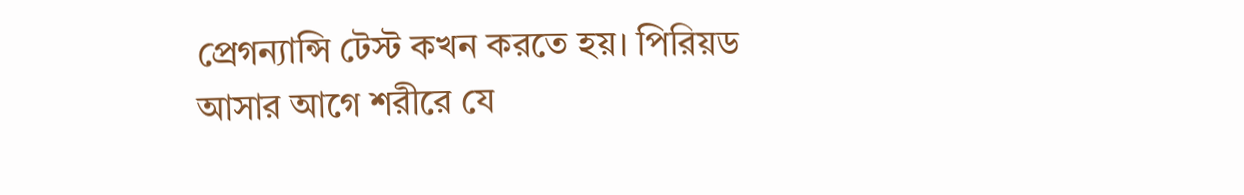প্রেগন্যান্সি টেস্ট কখন করতে হয়। পিরিয়ড আসার আগে শরীরে যে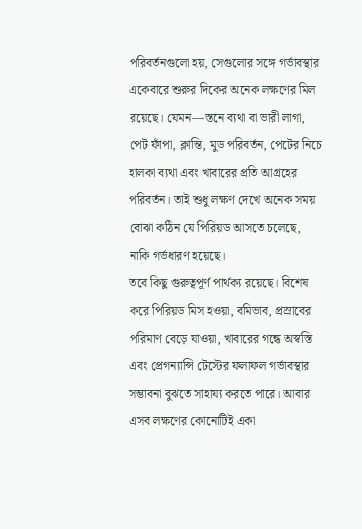পরিবর্তনগুলো হয়, সেগুলোর সঙ্গে গর্ভাবস্থার একেবারে শুরুর দিকের অনেক লক্ষণের মিল রয়েছে। যেমন—স্তনে ব্যথা বা ভারী লাগা, পেট ফাঁপা, ক্লান্তি, মুড পরিবর্তন, পেটের নিচে হালকা ব্যথা এবং খাবারের প্রতি আগ্রহের পরিবর্তন। তাই শুধু লক্ষণ দেখে অনেক সময় বোঝা কঠিন যে পিরিয়ড আসতে চলেছে, নাকি গর্ভধারণ হয়েছে।
তবে কিছু গুরুত্বপূর্ণ পার্থক্য রয়েছে। বিশেষ করে পিরিয়ড মিস হওয়া, বমিভাব, প্রস্রাবের পরিমাণ বেড়ে যাওয়া, খাবারের গন্ধে অস্বস্তি এবং প্রেগন্যান্সি টেস্টের ফলাফল গর্ভাবস্থার সম্ভাবনা বুঝতে সাহায্য করতে পারে। আবার এসব লক্ষণের কোনোটিই একা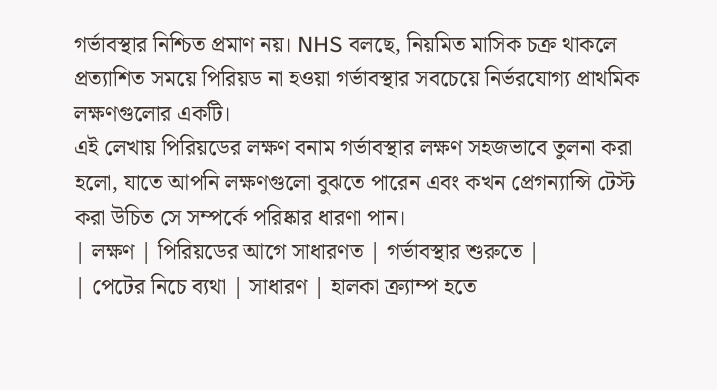গর্ভাবস্থার নিশ্চিত প্রমাণ নয়। NHS বলছে, নিয়মিত মাসিক চক্র থাকলে প্রত্যাশিত সময়ে পিরিয়ড না হওয়া গর্ভাবস্থার সবচেয়ে নির্ভরযোগ্য প্রাথমিক লক্ষণগুলোর একটি।
এই লেখায় পিরিয়ডের লক্ষণ বনাম গর্ভাবস্থার লক্ষণ সহজভাবে তুলনা করা হলো, যাতে আপনি লক্ষণগুলো বুঝতে পারেন এবং কখন প্রেগন্যান্সি টেস্ট করা উচিত সে সম্পর্কে পরিষ্কার ধারণা পান।
| লক্ষণ | পিরিয়ডের আগে সাধারণত | গর্ভাবস্থার শুরুতে |
| পেটের নিচে ব্যথা | সাধারণ | হালকা ক্র্যাম্প হতে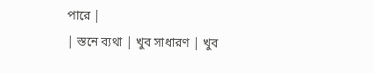পারে |
| স্তনে ব্যথা | খুব সাধারণ | খুব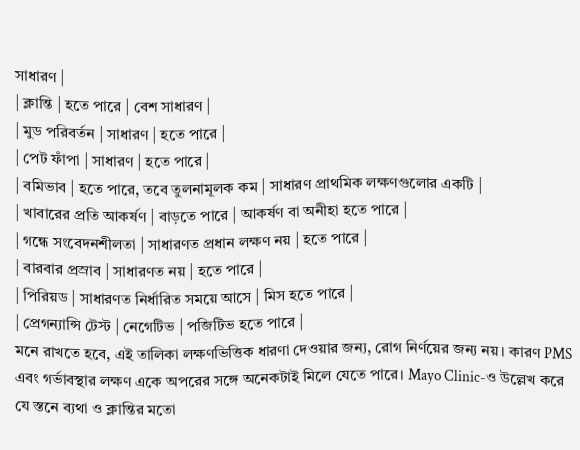সাধারণ |
| ক্লান্তি | হতে পারে | বেশ সাধারণ |
| মুড পরিবর্তন | সাধারণ | হতে পারে |
| পেট ফাঁপা | সাধারণ | হতে পারে |
| বমিভাব | হতে পারে, তবে তুলনামূলক কম | সাধারণ প্রাথমিক লক্ষণগুলোর একটি |
| খাবারের প্রতি আকর্ষণ | বাড়তে পারে | আকর্ষণ বা অনীহা হতে পারে |
| গন্ধে সংবেদনশীলতা | সাধারণত প্রধান লক্ষণ নয় | হতে পারে |
| বারবার প্রস্রাব | সাধারণত নয় | হতে পারে |
| পিরিয়ড | সাধারণত নির্ধারিত সময়ে আসে | মিস হতে পারে |
| প্রেগন্যান্সি টেস্ট | নেগেটিভ | পজিটিভ হতে পারে |
মনে রাখতে হবে, এই তালিকা লক্ষণভিত্তিক ধারণা দেওয়ার জন্য, রোগ নির্ণয়ের জন্য নয়। কারণ PMS এবং গর্ভাবস্থার লক্ষণ একে অপরের সঙ্গে অনেকটাই মিলে যেতে পারে। Mayo Clinic-ও উল্লেখ করে যে স্তনে ব্যথা ও ক্লান্তির মতো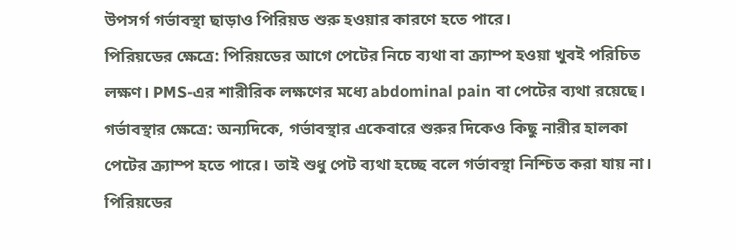উপসর্গ গর্ভাবস্থা ছাড়াও পিরিয়ড শুরু হওয়ার কারণে হতে পারে।
পিরিয়ডের ক্ষেত্রে: পিরিয়ডের আগে পেটের নিচে ব্যথা বা ক্র্যাম্প হওয়া খুবই পরিচিত লক্ষণ। PMS-এর শারীরিক লক্ষণের মধ্যে abdominal pain বা পেটের ব্যথা রয়েছে।
গর্ভাবস্থার ক্ষেত্রে: অন্যদিকে, গর্ভাবস্থার একেবারে শুরুর দিকেও কিছু নারীর হালকা পেটের ক্র্যাম্প হতে পারে। তাই শুধু পেট ব্যথা হচ্ছে বলে গর্ভাবস্থা নিশ্চিত করা যায় না।
পিরিয়ডের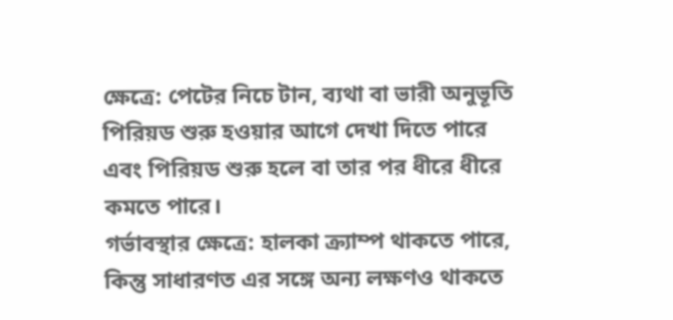ক্ষেত্রে: পেটের নিচে টান, ব্যথা বা ভারী অনুভূতি পিরিয়ড শুরু হওয়ার আগে দেখা দিতে পারে এবং পিরিয়ড শুরু হলে বা তার পর ধীরে ধীরে কমতে পারে।
গর্ভাবস্থার ক্ষেত্রে: হালকা ক্র্যাম্প থাকতে পারে, কিন্তু সাধারণত এর সঙ্গে অন্য লক্ষণও থাকতে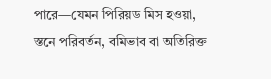পারে—যেমন পিরিয়ড মিস হওয়া, স্তনে পরিবর্তন, বমিভাব বা অতিরিক্ত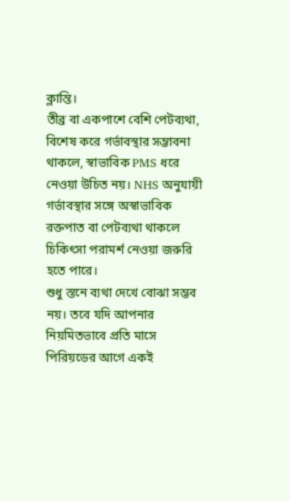ক্লান্তি।
তীব্র বা একপাশে বেশি পেটব্যথা, বিশেষ করে গর্ভাবস্থার সম্ভাবনা থাকলে, স্বাভাবিক PMS ধরে নেওয়া উচিত নয়। NHS অনুযায়ী গর্ভাবস্থার সঙ্গে অস্বাভাবিক রক্তপাত বা পেটব্যথা থাকলে চিকিৎসা পরামর্শ নেওয়া জরুরি হতে পারে।
শুধু স্তনে ব্যথা দেখে বোঝা সম্ভব নয়। তবে যদি আপনার নিয়মিতভাবে প্রতি মাসে পিরিয়ডের আগে একই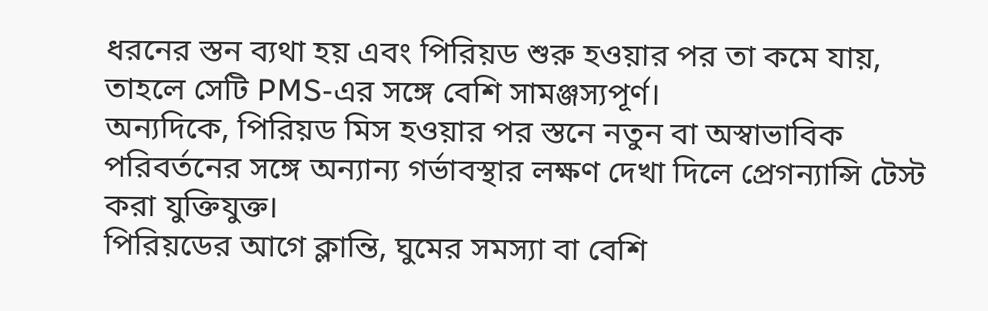ধরনের স্তন ব্যথা হয় এবং পিরিয়ড শুরু হওয়ার পর তা কমে যায়, তাহলে সেটি PMS-এর সঙ্গে বেশি সামঞ্জস্যপূর্ণ।
অন্যদিকে, পিরিয়ড মিস হওয়ার পর স্তনে নতুন বা অস্বাভাবিক পরিবর্তনের সঙ্গে অন্যান্য গর্ভাবস্থার লক্ষণ দেখা দিলে প্রেগন্যান্সি টেস্ট করা যুক্তিযুক্ত।
পিরিয়ডের আগে ক্লান্তি, ঘুমের সমস্যা বা বেশি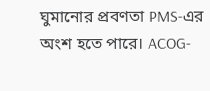ঘুমানোর প্রবণতা PMS-এর অংশ হতে পারে। ACOG-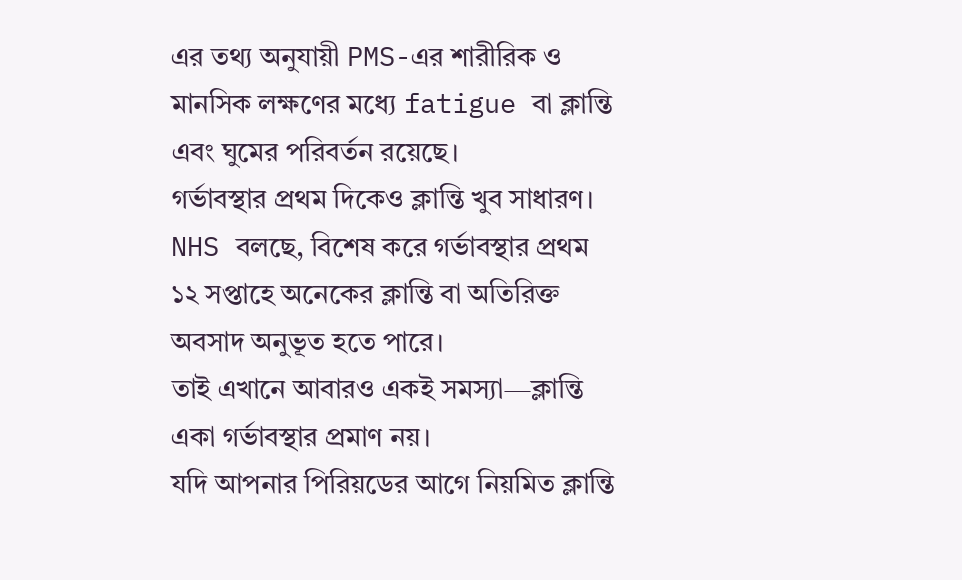এর তথ্য অনুযায়ী PMS-এর শারীরিক ও মানসিক লক্ষণের মধ্যে fatigue বা ক্লান্তি এবং ঘুমের পরিবর্তন রয়েছে।
গর্ভাবস্থার প্রথম দিকেও ক্লান্তি খুব সাধারণ। NHS বলছে, বিশেষ করে গর্ভাবস্থার প্রথম ১২ সপ্তাহে অনেকের ক্লান্তি বা অতিরিক্ত অবসাদ অনুভূত হতে পারে।
তাই এখানে আবারও একই সমস্যা—ক্লান্তি একা গর্ভাবস্থার প্রমাণ নয়।
যদি আপনার পিরিয়ডের আগে নিয়মিত ক্লান্তি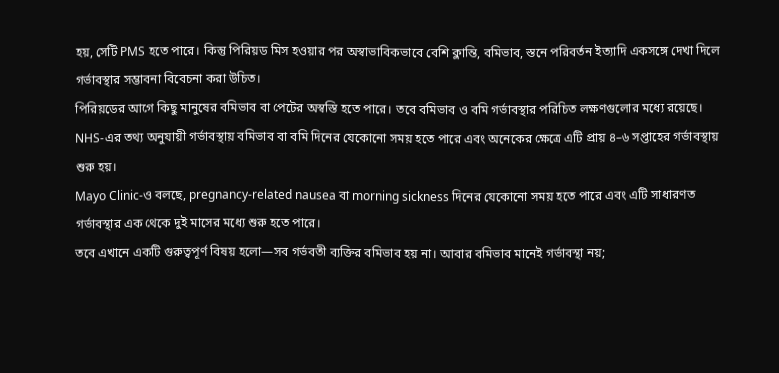হয়, সেটি PMS হতে পারে। কিন্তু পিরিয়ড মিস হওয়ার পর অস্বাভাবিকভাবে বেশি ক্লান্তি, বমিভাব, স্তনে পরিবর্তন ইত্যাদি একসঙ্গে দেখা দিলে গর্ভাবস্থার সম্ভাবনা বিবেচনা করা উচিত।
পিরিয়ডের আগে কিছু মানুষের বমিভাব বা পেটের অস্বস্তি হতে পারে। তবে বমিভাব ও বমি গর্ভাবস্থার পরিচিত লক্ষণগুলোর মধ্যে রয়েছে।
NHS-এর তথ্য অনুযায়ী গর্ভাবস্থায় বমিভাব বা বমি দিনের যেকোনো সময় হতে পারে এবং অনেকের ক্ষেত্রে এটি প্রায় ৪–৬ সপ্তাহের গর্ভাবস্থায় শুরু হয়।
Mayo Clinic-ও বলছে, pregnancy-related nausea বা morning sickness দিনের যেকোনো সময় হতে পারে এবং এটি সাধারণত গর্ভাবস্থার এক থেকে দুই মাসের মধ্যে শুরু হতে পারে।
তবে এখানে একটি গুরুত্বপূর্ণ বিষয় হলো—সব গর্ভবতী ব্যক্তির বমিভাব হয় না। আবার বমিভাব মানেই গর্ভাবস্থা নয়;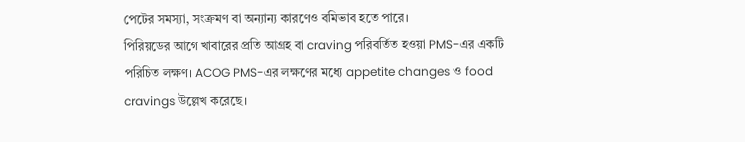পেটের সমস্যা, সংক্রমণ বা অন্যান্য কারণেও বমিভাব হতে পারে।
পিরিয়ডের আগে খাবারের প্রতি আগ্রহ বা craving পরিবর্তিত হওয়া PMS-এর একটি পরিচিত লক্ষণ। ACOG PMS-এর লক্ষণের মধ্যে appetite changes ও food cravings উল্লেখ করেছে।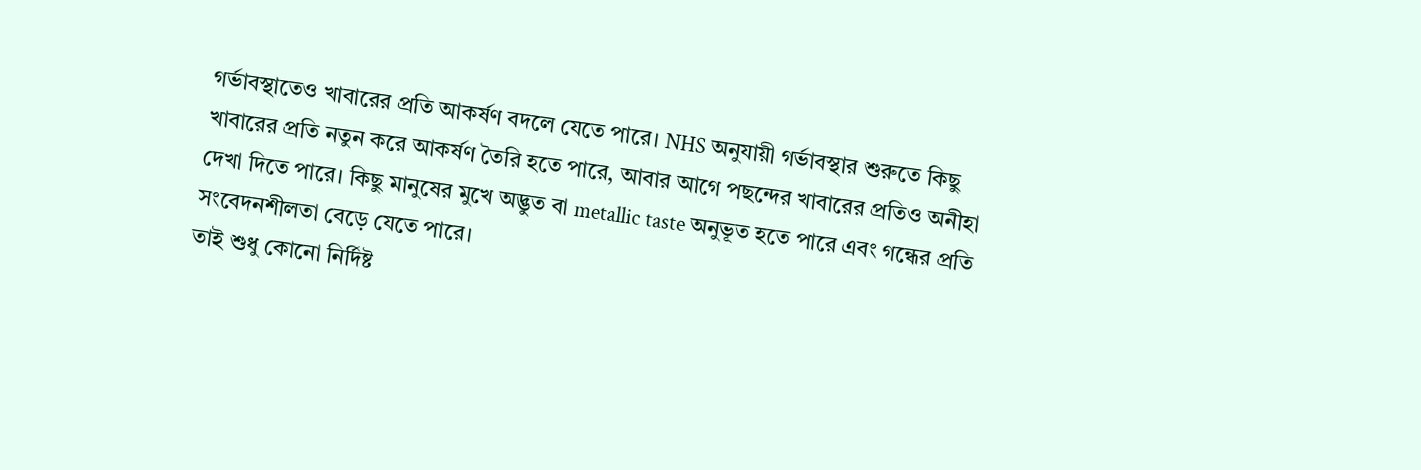গর্ভাবস্থাতেও খাবারের প্রতি আকর্ষণ বদলে যেতে পারে। NHS অনুযায়ী গর্ভাবস্থার শুরুতে কিছু খাবারের প্রতি নতুন করে আকর্ষণ তৈরি হতে পারে, আবার আগে পছন্দের খাবারের প্রতিও অনীহা দেখা দিতে পারে। কিছু মানুষের মুখে অদ্ভুত বা metallic taste অনুভূত হতে পারে এবং গন্ধের প্রতি সংবেদনশীলতা বেড়ে যেতে পারে।
তাই শুধু কোনো নির্দিষ্ট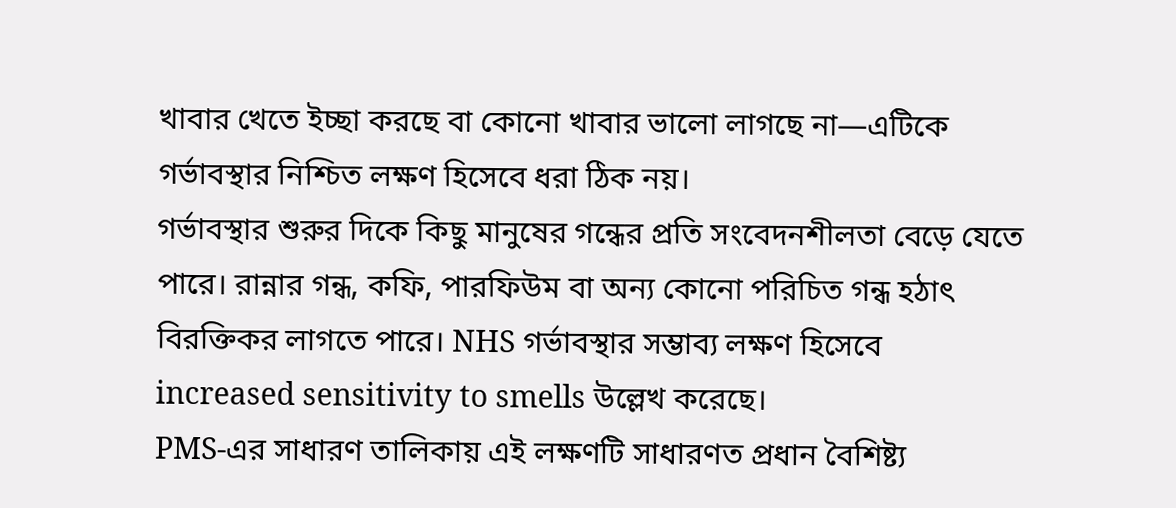খাবার খেতে ইচ্ছা করছে বা কোনো খাবার ভালো লাগছে না—এটিকে গর্ভাবস্থার নিশ্চিত লক্ষণ হিসেবে ধরা ঠিক নয়।
গর্ভাবস্থার শুরুর দিকে কিছু মানুষের গন্ধের প্রতি সংবেদনশীলতা বেড়ে যেতে পারে। রান্নার গন্ধ, কফি, পারফিউম বা অন্য কোনো পরিচিত গন্ধ হঠাৎ বিরক্তিকর লাগতে পারে। NHS গর্ভাবস্থার সম্ভাব্য লক্ষণ হিসেবে increased sensitivity to smells উল্লেখ করেছে।
PMS-এর সাধারণ তালিকায় এই লক্ষণটি সাধারণত প্রধান বৈশিষ্ট্য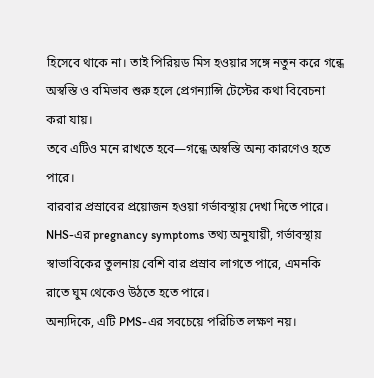হিসেবে থাকে না। তাই পিরিয়ড মিস হওয়ার সঙ্গে নতুন করে গন্ধে অস্বস্তি ও বমিভাব শুরু হলে প্রেগন্যান্সি টেস্টের কথা বিবেচনা করা যায়।
তবে এটিও মনে রাখতে হবে—গন্ধে অস্বস্তি অন্য কারণেও হতে পারে।
বারবার প্রস্রাবের প্রয়োজন হওয়া গর্ভাবস্থায় দেখা দিতে পারে। NHS-এর pregnancy symptoms তথ্য অনুযায়ী, গর্ভাবস্থায় স্বাভাবিকের তুলনায় বেশি বার প্রস্রাব লাগতে পারে, এমনকি রাতে ঘুম থেকেও উঠতে হতে পারে।
অন্যদিকে, এটি PMS-এর সবচেয়ে পরিচিত লক্ষণ নয়।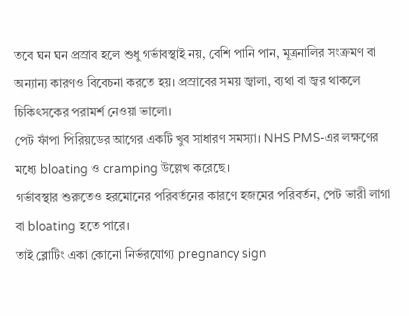তবে ঘন ঘন প্রস্রাব হলে শুধু গর্ভাবস্থাই নয়, বেশি পানি পান, মূত্রনালির সংক্রমণ বা অন্যান্য কারণও বিবেচনা করতে হয়। প্রস্রাবের সময় জ্বালা, ব্যথা বা জ্বর থাকলে চিকিৎসকের পরামর্শ নেওয়া ভালো।
পেট ফাঁপা পিরিয়ডের আগের একটি খুব সাধারণ সমস্যা। NHS PMS-এর লক্ষণের মধ্যে bloating ও cramping উল্লেখ করেছে।
গর্ভাবস্থার শুরুতেও হরমোনের পরিবর্তনের কারণে হজমের পরিবর্তন, পেট ভারী লাগা বা bloating হতে পারে।
তাই ব্লোটিং একা কোনো নির্ভরযোগ্য pregnancy sign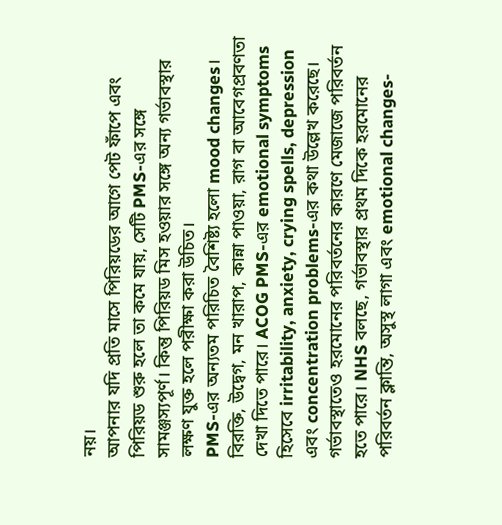নয়।
আপনার যদি প্রতি মাসে পিরিয়ডের আগে পেট ফাঁপে এবং পিরিয়ড শুরু হলে তা কমে যায়, সেটি PMS-এর সঙ্গে সামঞ্জস্যপূর্ণ। কিন্তু পিরিয়ড মিস হওয়ার সঙ্গে অন্য গর্ভাবস্থার লক্ষণ যুক্ত হলে পরীক্ষা করা উচিত।
PMS-এর অন্যতম পরিচিত বৈশিষ্ট্য হলো mood changes। বিরক্তি, উদ্বেগ, মন খারাপ, কান্না পাওয়া, রাগ বা আবেগপ্রবণতা দেখা দিতে পারে। ACOG PMS-এর emotional symptoms হিসেবে irritability, anxiety, crying spells, depression এবং concentration problems-এর কথা উল্লেখ করেছে।
গর্ভাবস্থাতেও হরমোনের পরিবর্তনের কারণে মেজাজে পরিবর্তন হতে পারে। NHS বলছে, গর্ভাবস্থার প্রথম দিকে হরমোনের পরিবর্তন ক্লান্তি, অসুস্থ লাগা এবং emotional changes-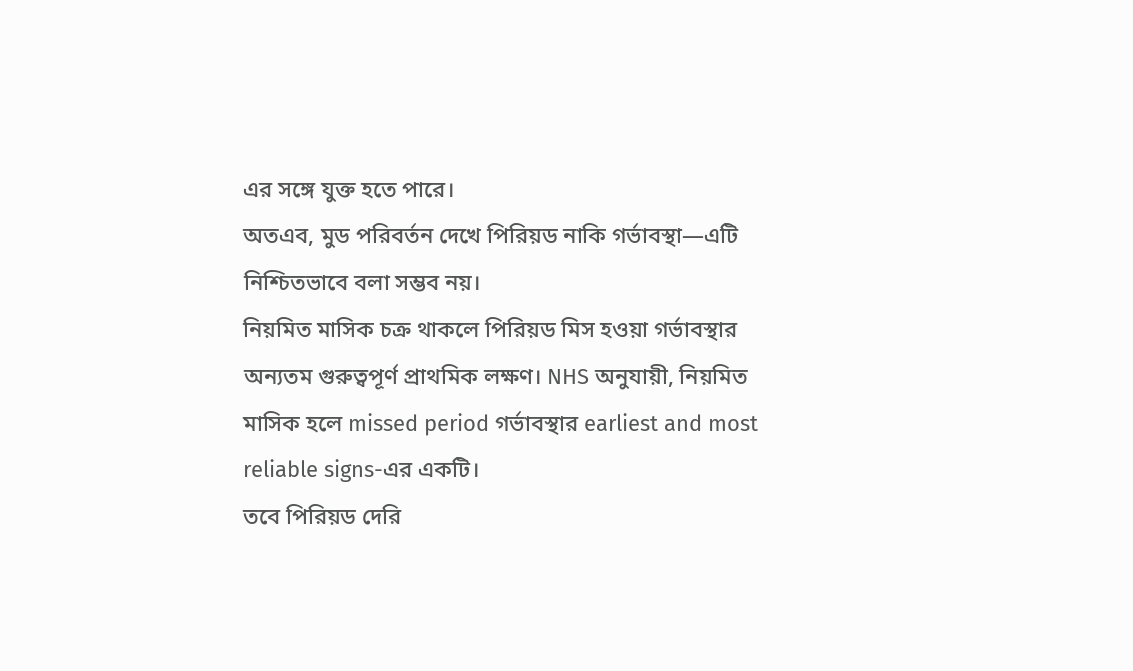এর সঙ্গে যুক্ত হতে পারে।
অতএব, মুড পরিবর্তন দেখে পিরিয়ড নাকি গর্ভাবস্থা—এটি নিশ্চিতভাবে বলা সম্ভব নয়।
নিয়মিত মাসিক চক্র থাকলে পিরিয়ড মিস হওয়া গর্ভাবস্থার অন্যতম গুরুত্বপূর্ণ প্রাথমিক লক্ষণ। NHS অনুযায়ী, নিয়মিত মাসিক হলে missed period গর্ভাবস্থার earliest and most reliable signs-এর একটি।
তবে পিরিয়ড দেরি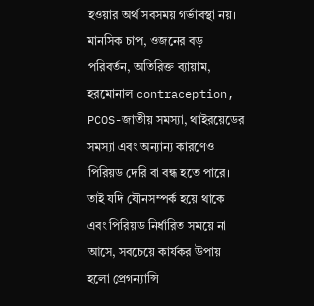হওয়ার অর্থ সবসময় গর্ভাবস্থা নয়। মানসিক চাপ, ওজনের বড় পরিবর্তন, অতিরিক্ত ব্যায়াম, হরমোনাল contraception, PCOS-জাতীয় সমস্যা, থাইরয়েডের সমস্যা এবং অন্যান্য কারণেও পিরিয়ড দেরি বা বন্ধ হতে পারে।
তাই যদি যৌনসম্পর্ক হয়ে থাকে এবং পিরিয়ড নির্ধারিত সময়ে না আসে, সবচেয়ে কার্যকর উপায় হলো প্রেগন্যান্সি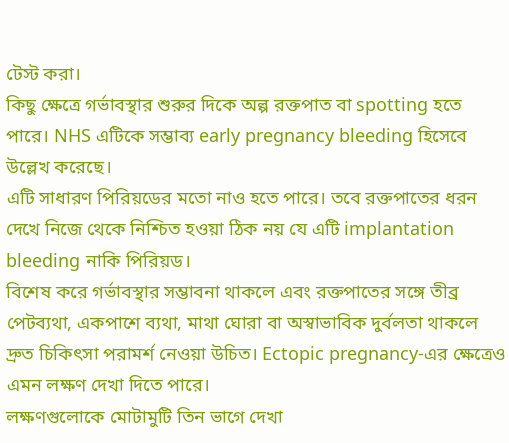টেস্ট করা।
কিছু ক্ষেত্রে গর্ভাবস্থার শুরুর দিকে অল্প রক্তপাত বা spotting হতে পারে। NHS এটিকে সম্ভাব্য early pregnancy bleeding হিসেবে উল্লেখ করেছে।
এটি সাধারণ পিরিয়ডের মতো নাও হতে পারে। তবে রক্তপাতের ধরন দেখে নিজে থেকে নিশ্চিত হওয়া ঠিক নয় যে এটি implantation bleeding নাকি পিরিয়ড।
বিশেষ করে গর্ভাবস্থার সম্ভাবনা থাকলে এবং রক্তপাতের সঙ্গে তীব্র পেটব্যথা, একপাশে ব্যথা, মাথা ঘোরা বা অস্বাভাবিক দুর্বলতা থাকলে দ্রুত চিকিৎসা পরামর্শ নেওয়া উচিত। Ectopic pregnancy-এর ক্ষেত্রেও এমন লক্ষণ দেখা দিতে পারে।
লক্ষণগুলোকে মোটামুটি তিন ভাগে দেখা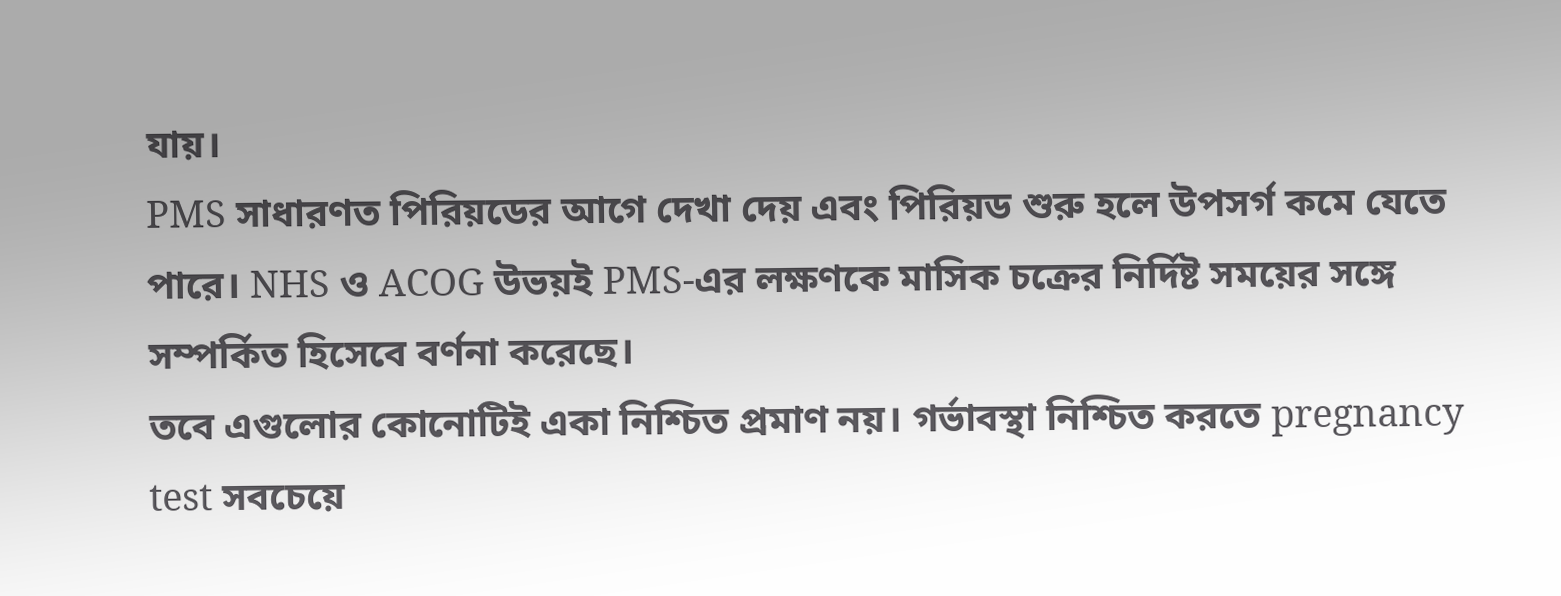যায়।
PMS সাধারণত পিরিয়ডের আগে দেখা দেয় এবং পিরিয়ড শুরু হলে উপসর্গ কমে যেতে পারে। NHS ও ACOG উভয়ই PMS-এর লক্ষণকে মাসিক চক্রের নির্দিষ্ট সময়ের সঙ্গে সম্পর্কিত হিসেবে বর্ণনা করেছে।
তবে এগুলোর কোনোটিই একা নিশ্চিত প্রমাণ নয়। গর্ভাবস্থা নিশ্চিত করতে pregnancy test সবচেয়ে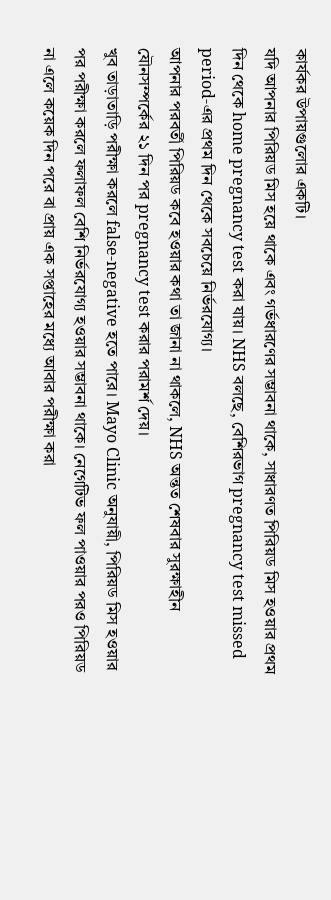কার্যকর উপায়গুলোর একটি।
যদি আপনার পিরিয়ড মিস হয়ে থাকে এবং গর্ভধারণের সম্ভাবনা থাকে, সাধারণত পিরিয়ড মিস হওয়ার প্রথম দিন থেকে home pregnancy test করা যায়। NHS বলছে, বেশিরভাগ pregnancy test missed period-এর প্রথম দিন থেকে সবচেয়ে নির্ভরযোগ্য।
আপনার পরবর্তী পিরিয়ড কবে হওয়ার কথা তা জানা না থাকলে, NHS অন্তত শেষবার সুরক্ষাহীন যৌনসম্পর্কের ২১ দিন পর pregnancy test করার পরামর্শ দেয়।
খুব তাড়াতাড়ি পরীক্ষা করলে false-negative হতে পারে। Mayo Clinic অনুযায়ী, পিরিয়ড মিস হওয়ার পর পরীক্ষা করলে ফলাফল বেশি নির্ভরযোগ্য হওয়ার সম্ভাবনা থাকে। নেগেটিভ ফল পাওয়ার পরও পিরিয়ড না এলে কয়েক দিন পরে বা প্রায় এক সপ্তাহের মধ্যে আবার পরীক্ষা করা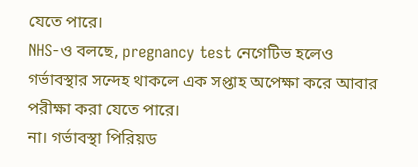যেতে পারে।
NHS-ও বলছে, pregnancy test নেগেটিভ হলেও গর্ভাবস্থার সন্দেহ থাকলে এক সপ্তাহ অপেক্ষা করে আবার পরীক্ষা করা যেতে পারে।
না। গর্ভাবস্থা পিরিয়ড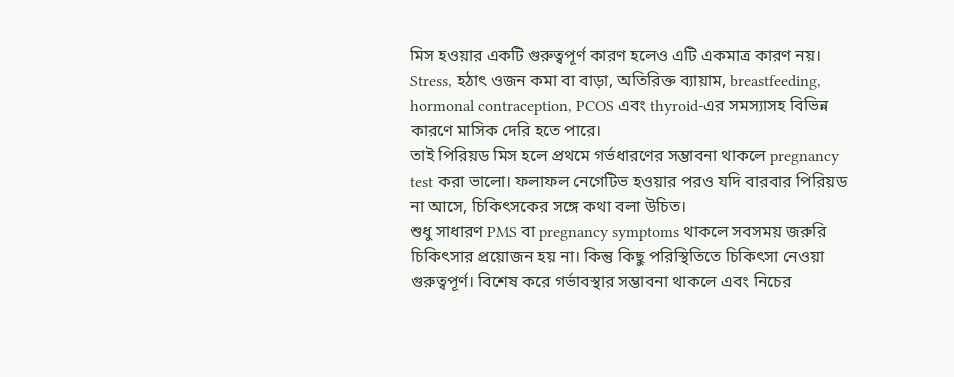মিস হওয়ার একটি গুরুত্বপূর্ণ কারণ হলেও এটি একমাত্র কারণ নয়। Stress, হঠাৎ ওজন কমা বা বাড়া, অতিরিক্ত ব্যায়াম, breastfeeding, hormonal contraception, PCOS এবং thyroid-এর সমস্যাসহ বিভিন্ন কারণে মাসিক দেরি হতে পারে।
তাই পিরিয়ড মিস হলে প্রথমে গর্ভধারণের সম্ভাবনা থাকলে pregnancy test করা ভালো। ফলাফল নেগেটিভ হওয়ার পরও যদি বারবার পিরিয়ড না আসে, চিকিৎসকের সঙ্গে কথা বলা উচিত।
শুধু সাধারণ PMS বা pregnancy symptoms থাকলে সবসময় জরুরি চিকিৎসার প্রয়োজন হয় না। কিন্তু কিছু পরিস্থিতিতে চিকিৎসা নেওয়া গুরুত্বপূর্ণ। বিশেষ করে গর্ভাবস্থার সম্ভাবনা থাকলে এবং নিচের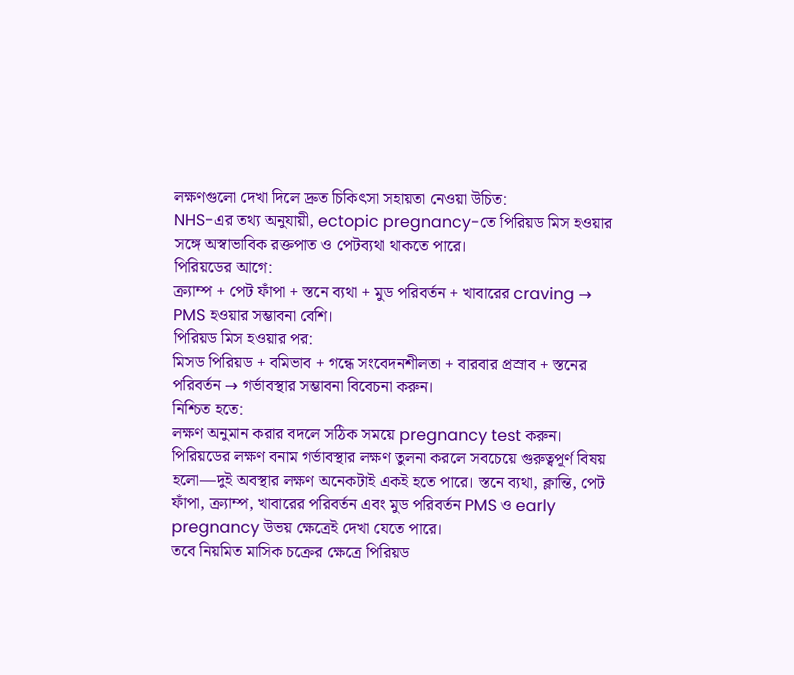লক্ষণগুলো দেখা দিলে দ্রুত চিকিৎসা সহায়তা নেওয়া উচিত:
NHS-এর তথ্য অনুযায়ী, ectopic pregnancy-তে পিরিয়ড মিস হওয়ার সঙ্গে অস্বাভাবিক রক্তপাত ও পেটব্যথা থাকতে পারে।
পিরিয়ডের আগে:
ক্র্যাম্প + পেট ফাঁপা + স্তনে ব্যথা + মুড পরিবর্তন + খাবারের craving → PMS হওয়ার সম্ভাবনা বেশি।
পিরিয়ড মিস হওয়ার পর:
মিসড পিরিয়ড + বমিভাব + গন্ধে সংবেদনশীলতা + বারবার প্রস্রাব + স্তনের পরিবর্তন → গর্ভাবস্থার সম্ভাবনা বিবেচনা করুন।
নিশ্চিত হতে:
লক্ষণ অনুমান করার বদলে সঠিক সময়ে pregnancy test করুন।
পিরিয়ডের লক্ষণ বনাম গর্ভাবস্থার লক্ষণ তুলনা করলে সবচেয়ে গুরুত্বপূর্ণ বিষয় হলো—দুই অবস্থার লক্ষণ অনেকটাই একই হতে পারে। স্তনে ব্যথা, ক্লান্তি, পেট ফাঁপা, ক্র্যাম্প, খাবারের পরিবর্তন এবং মুড পরিবর্তন PMS ও early pregnancy উভয় ক্ষেত্রেই দেখা যেতে পারে।
তবে নিয়মিত মাসিক চক্রের ক্ষেত্রে পিরিয়ড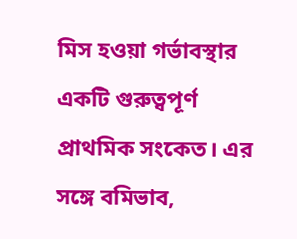মিস হওয়া গর্ভাবস্থার একটি গুরুত্বপূর্ণ প্রাথমিক সংকেত। এর সঙ্গে বমিভাব,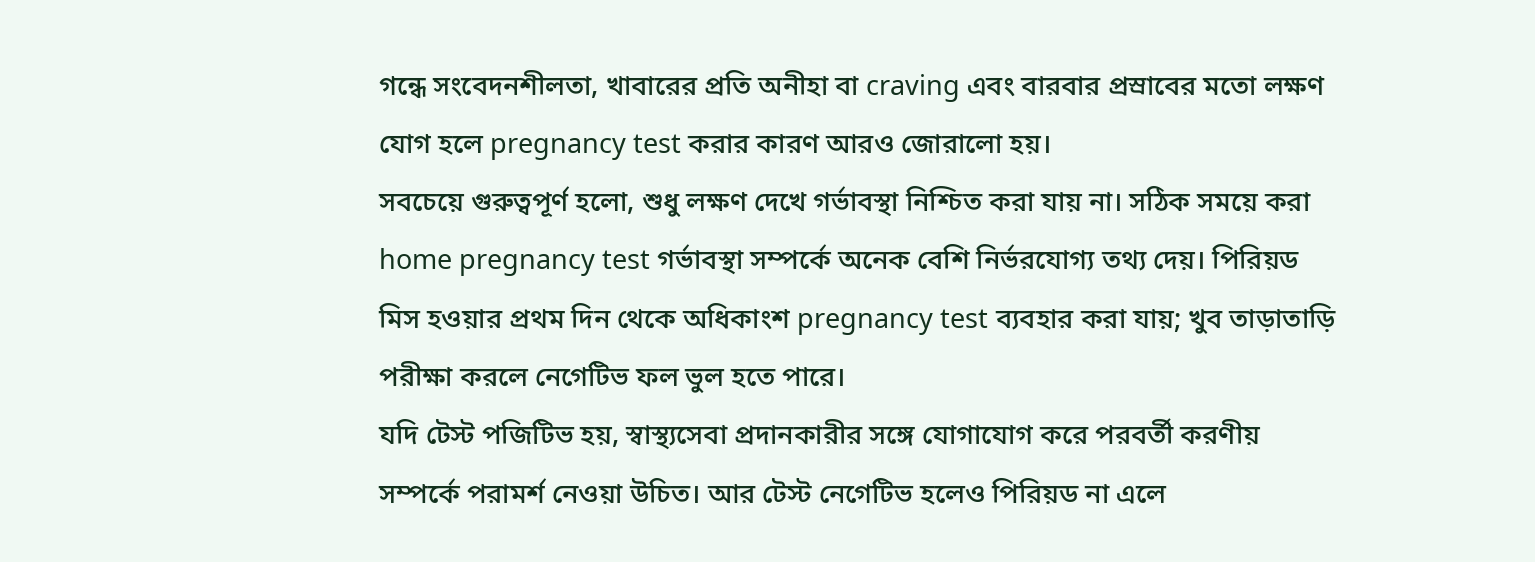গন্ধে সংবেদনশীলতা, খাবারের প্রতি অনীহা বা craving এবং বারবার প্রস্রাবের মতো লক্ষণ যোগ হলে pregnancy test করার কারণ আরও জোরালো হয়।
সবচেয়ে গুরুত্বপূর্ণ হলো, শুধু লক্ষণ দেখে গর্ভাবস্থা নিশ্চিত করা যায় না। সঠিক সময়ে করা home pregnancy test গর্ভাবস্থা সম্পর্কে অনেক বেশি নির্ভরযোগ্য তথ্য দেয়। পিরিয়ড মিস হওয়ার প্রথম দিন থেকে অধিকাংশ pregnancy test ব্যবহার করা যায়; খুব তাড়াতাড়ি পরীক্ষা করলে নেগেটিভ ফল ভুল হতে পারে।
যদি টেস্ট পজিটিভ হয়, স্বাস্থ্যসেবা প্রদানকারীর সঙ্গে যোগাযোগ করে পরবর্তী করণীয় সম্পর্কে পরামর্শ নেওয়া উচিত। আর টেস্ট নেগেটিভ হলেও পিরিয়ড না এলে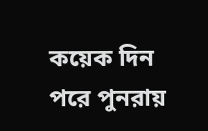কয়েক দিন পরে পুনরায়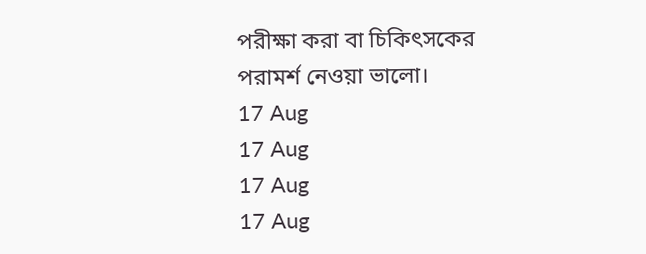পরীক্ষা করা বা চিকিৎসকের পরামর্শ নেওয়া ভালো।
17 Aug
17 Aug
17 Aug
17 Aug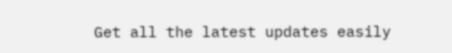Get all the latest updates easily